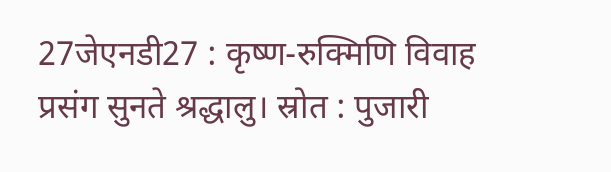27जेएनडी27 : कृष्ण-रुक्मिणि विवाह प्रसंग सुनते श्रद्धालु। स्रोत : पुजारी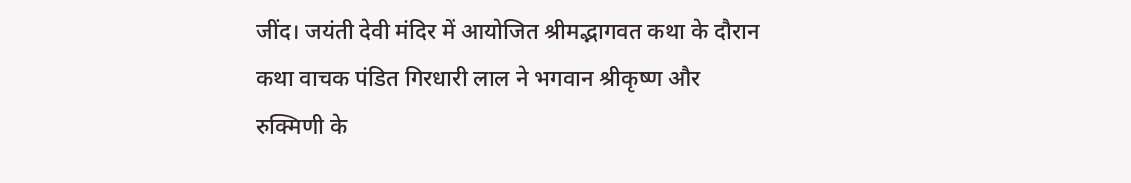जींद। जयंती देवी मंदिर में आयोजित श्रीमद्भागवत कथा के दौरान कथा वाचक पंडित गिरधारी लाल ने भगवान श्रीकृष्ण और रुक्मिणी के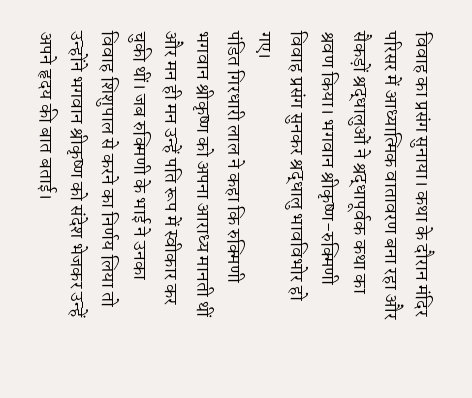विवाह का प्रसंग सुनाया। कथा के दौरान मंदिर परिसर में आध्यात्मिक वातावरण बना रहा और सैकड़ों श्रद्धालुओं ने श्रद्धापूर्वक कथा का श्रवण किया। भगवान श्रीकृष्ण-रुक्मिणी विवाह प्रसंग सुनकर श्रद्धालु भावविभोर हो गए।
पंडित गिरधारी लाल ने कहा कि रुक्मिणी भगवान श्रीकृष्ण को अपना आराध्य मानती थीं और मन ही मन उन्हें पति रूप में स्वीकार कर चुकी थीं। जब रुक्मिणी के भाई ने उनका विवाह शिशुपाल से करने का निर्णय लिया तो उन्होंने भगवान श्रीकृष्ण को संदेश भेजकर उन्हें अपने हृदय की बात बताई।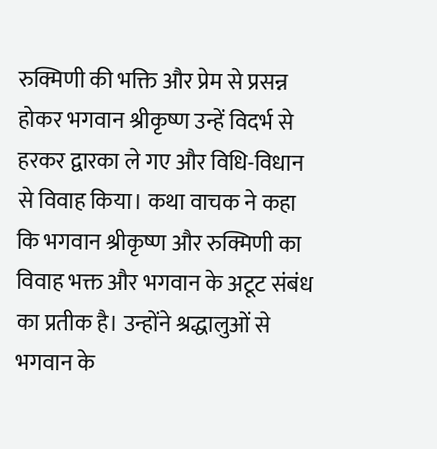रुक्मिणी की भक्ति और प्रेम से प्रसन्न होकर भगवान श्रीकृष्ण उन्हें विदर्भ से हरकर द्वारका ले गए और विधि-विधान से विवाह किया। कथा वाचक ने कहा कि भगवान श्रीकृष्ण और रुक्मिणी का विवाह भक्त और भगवान के अटूट संबंध का प्रतीक है। उन्होंने श्रद्धालुओं से भगवान के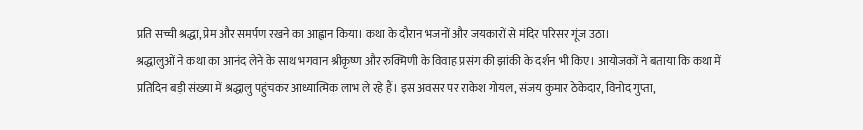प्रति सच्ची श्रद्धा, प्रेम और समर्पण रखने का आह्वान किया। कथा के दौरान भजनों और जयकारों से मंदिर परिसर गूंज उठा।
श्रद्धालुओं ने कथा का आनंद लेने के साथ भगवान श्रीकृष्ण और रुक्मिणी के विवाह प्रसंग की झांकी के दर्शन भी किए। आयोजकों ने बताया कि कथा में प्रतिदिन बड़ी संख्या में श्रद्धालु पहुंचकर आध्यात्मिक लाभ ले रहे हैं। इस अवसर पर राकेश गोयल, संजय कुमार ठेकेदार, विनोद गुप्ता,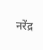नरेंद्र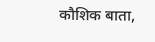कौशिक बाता,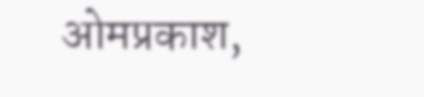ओमप्रकाश,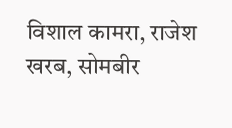विशाल कामरा, राजेश खरब, सोमबीर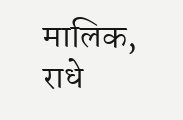मालिक, राधे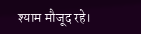श्याम मौजूद रहे।